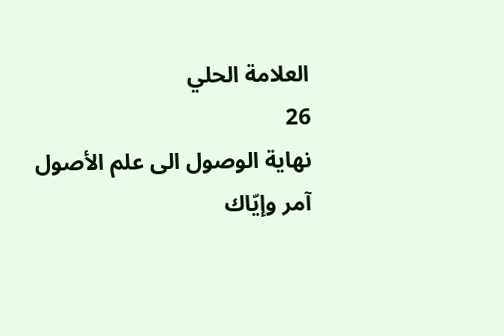العلامة الحلي
26
نهاية الوصول الى علم الأصول
آمر وإيّاك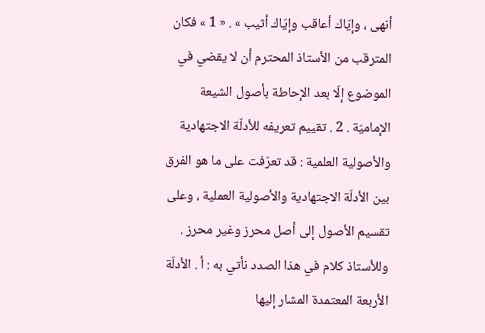أنهى ، وإيّاك أعاقب وإيّاك أثيب » . « 1 » فكان المترقب من الأستاذ المحترم أن لا يقضي في الموضوع إلّا بعد الإحاطة بأصول الشيعة الإماميّة . 2 . تقييم تعريفه للأدلّة الاجتهادية والأصولية العلمية : قد تعرّفت على ما هو الفرق بين الأدلّة الاجتهادية والأصولية العملية ، وعلى تقسيم الأصول إلى أصل محرز وغير محرز . وللأستاذ كلام في هذا الصدد نأتي به : أ . الأدلّة الأربعة المعتمدة المشار إليها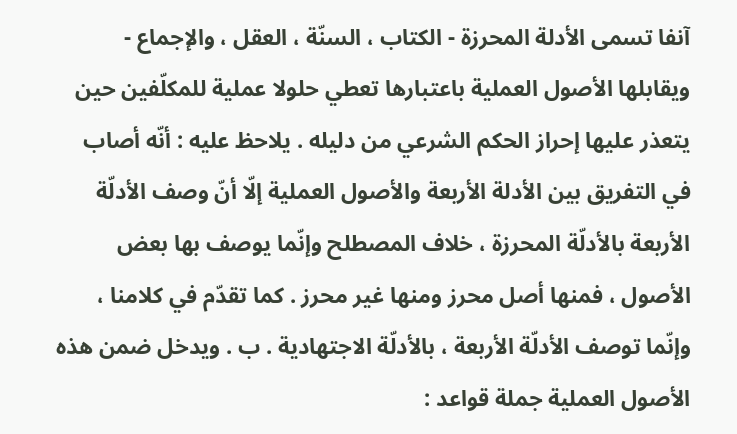آنفا تسمى الأدلة المحرزة - الكتاب ، السنّة ، العقل ، والإجماع - ويقابلها الأصول العملية باعتبارها تعطي حلولا عملية للمكلّفين حين يتعذر عليها إحراز الحكم الشرعي من دليله . يلاحظ عليه : أنّه أصاب في التفريق بين الأدلة الأربعة والأصول العملية إلّا أنّ وصف الأدلّة الأربعة بالأدلّة المحرزة ، خلاف المصطلح وإنّما يوصف بها بعض الأصول ، فمنها أصل محرز ومنها غير محرز . كما تقدّم في كلامنا ، وإنّما توصف الأدلّة الأربعة ، بالأدلّة الاجتهادية . ب . ويدخل ضمن هذه الأصول العملية جملة قواعد :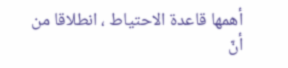أهمها قاعدة الاحتياط ، انطلاقا من أنّ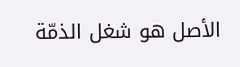الأصل هو شغل الذمّة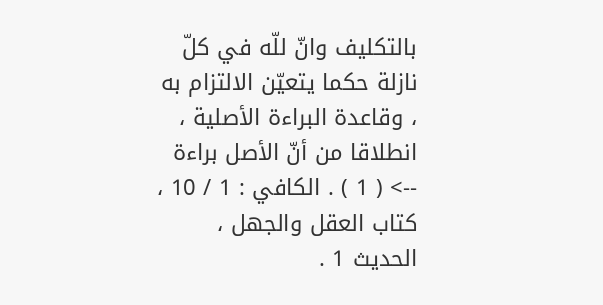بالتكليف وانّ للّه في كلّ نازلة حكما يتعيّن الالتزام به ، وقاعدة البراءة الأصلية ، انطلاقا من أنّ الأصل براءة
--> ( 1 ) . الكافي : 1 / 10 ، كتاب العقل والجهل ، الحديث 1 .